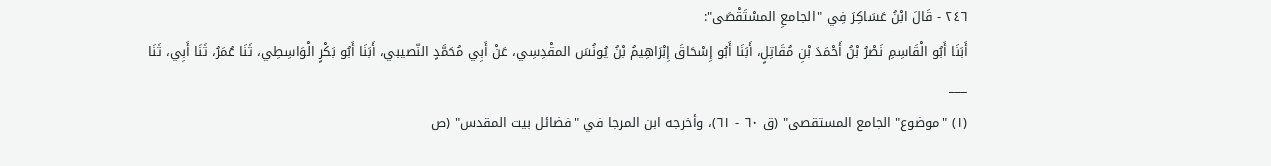٢٤٦ - قَالَ ابْنُ عَسَاكِرَ فِي "الجامعِ المسْتَقْصَى":
أَبَنَا أَبُو الْقَاسِمِ نَصْرُ بْنُ أَحْمَدَ بْنِ مُقَاتِلٍ، أَبَنَا أَبُو إِسْحَاقَ إِبْرَاهِيمُ بْنُ يُونُسَ المقْدِسِي، عَنْ أَبِي مُحَمَّدٍ النّصيبي، أَبَنَا أَبُو بَكْرٍ الْوَاسِطِي، ثَنَا عُمَرُ، ثَنَا أَبِي، ثَنَا
___
(١) "موضوع" الجامع المستقصى" (ق ٦٠ - ٦١)، وأخرجه ابن المرجا في "فضائل بيت المقدس" (ص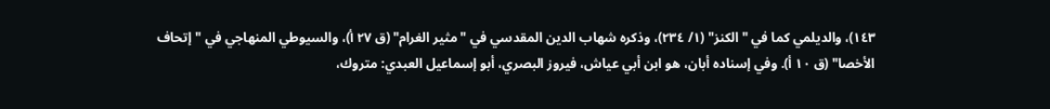١٤٣)، والديلمي كما في "الكنز" (١/ ٢٣٤)، وذكره شهاب الدين المقدسي في "مثير الغرام" (ق ٢٧ أ)، والسيوطي المنهاجي في "إتحاف الأخصا" (ق ١٠ أ). وفي إسناده أبان، هو ابن أبي عياش، فيروز البصري، أبو إسماعيل العبدي: متروك،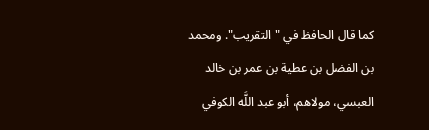كما قال الحافظ في "التقريب". ومحمد بن الفضل بن عطية بن عمر بن خالد العبسي، مولاهم، أبو عبد اللَّه الكوفي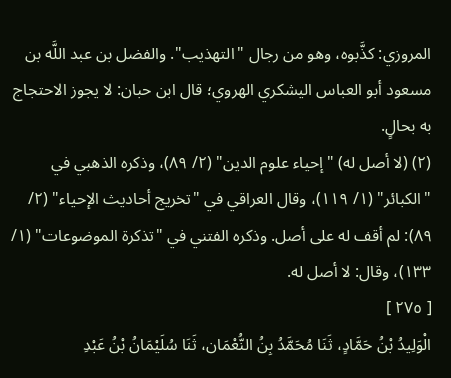المروزي: كذَّبوه، وهو من رجال "التهذيب". والفضل بن عبد اللَّه بن مسعود أبو العباس اليشكري الهروي؛ قال ابن حبان: لا يجوز الاحتجاج به بحالٍ.
(٢) (لا أصل له) "إحياء علوم الدين" (٢/ ٨٩)، وذكره الذهبي في "الكبائر" (١/ ١١٩)، وقال العراقي في "تخريج أحاديث الإحياء" (٢/ ٨٩): لم أقف له على أصل. وذكره الفتني في "تذكرة الموضوعات" (١/ ١٣٣)، وقال: لا أصل له.
[ ٢٧٥ ]
الْوَلِيدُ بْنُ حَمَّادٍ، ثَنَا مُحَمَّدُ بِنُ النُّعْمَان، ثَنَا سُلَيْمَانُ بْنُ عَبْدِ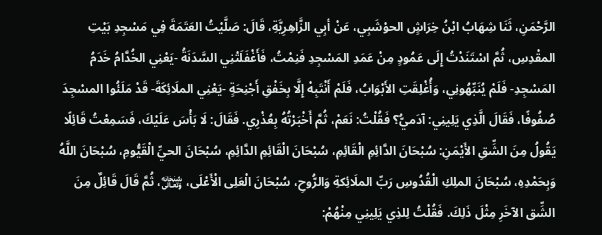الرَّحْمَنِ، ثَنَا شِهَابُ ابْنُ خِرَاشٍ الحوْشَبِي، عَنْ أبِي الزَّاهِرِيَّةِ، قَالَ: صَلَّيْتُ العَتَمَةَ فِي مَسْجِدِ بَيْتِ المقْدِسِ، ثُمَّ اسْتَنَدْتُ إِلَى عَمُودٍ مِنْ عَمَدِ المَسْجِدِ فَنِمْتُ، فَأَغْفَلَتْنِي السَّدَنَةُ -يَعْنِي الخُدَّامُ خَدَمُ المَسْجِدِ- فَلَمْ يُنَبِّهُونِي، وَأُغْلِقَتِ الأَبْوَابُ، فَلَمْ أَنْتَبِهْ إِلَّا بِخَفْقِ أَجْنِحَةٍ -يَعْنِي الملَائِكَةَ- قَدْ مَلَئُوا المسْجِدَ صُفُوفًا، فَقَالَ الَّذِي يَلِينِي: آدَميُّ؟ فَقُلْتُ: نَعَمْ، ثُمَّ أَخْبَرْتُهُ بِعُذْرِي. فَقَالَ: لَا بَأْسَ عَلَيْكَ، فَسَمِعْتُ قَائِلًا يَقُولُ مِنَ الشِّقِ الأَيْمَنِ: سُبْحَانَ الدَّائِمِ الْقَائِمِ، سُبْحَانَ الْقَائِمِ الدَّائِمِ، سُبْحَانَ الحيِّ الْقَيُّومِ، سُبْحَانَ اللَّهُ وَبِحَمْدِهِ، سُبْحَانَ الملِكِ الْقُدُوسِ رَبِّ الملَائِكةِ وَالرُّوحِ، سُبْحَانَ الْعَلِى الْأَعْلَى، ﷾، ثُمَّ قَالَ قَائِلٌ مِنَ الشِّق الآخَرِ مِثْلَ ذَلِكَ. فَقُلْتُ لِلذِي يَلِينِي مِنْهُمْ: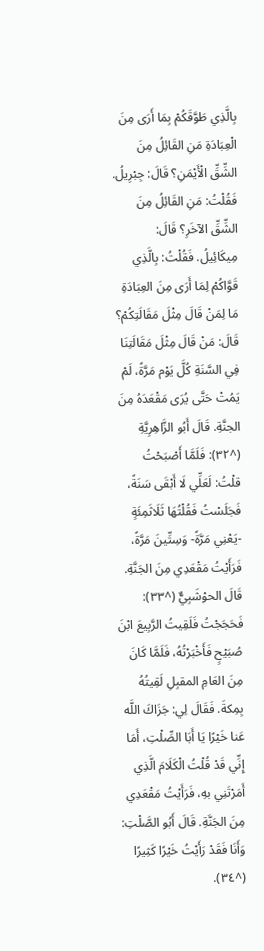بِالَّذِي طَوَّقَكُمْ بِمَا أَرَى مِنَ الْعِبَادَةِ مَنِ القَائِلُ مِنَ الشِّقِّ الْأَيْمَنِ؟ قَالَ: جِبْرِيلُ. فَقُلْتُ: مَنِ القَائِلُ مِنَ الشِّقِّ الآخَرِ؟ قَالَ: مِيكَائِيلُ. فَقُلْتُ: بِالَّذِي قَوَّاكُمْ لِمَا أَرَى مِنَ العِبَادَةِ مَا لِمَنْ قَالَ مِثْلَ مَقَالَتِكُمْ؟ قَالَ: مَنْ قَالَ مِثْلَ مَقَالَتِنَا فِي السَّنَةِ كُلَّ يَوْم مَرَّةً، لَمْ يَمُتْ حَتَّى يُرَى مَقْعَدَهُ مِنَ الجنَّةِ. قَالَ أَبُو الزَّاهِرِيَّةِ (^٣٢): فَلَمَّا أَصْبَحْتُ قلْتُ: لَعَلِّي لَا أَبْقَى سَنَةً، فَجَلَسْتُ فَقُلْتُهَا ثَلَاثَمِئَةٍ -يَعْنِي مَرَّةً- وَسِتِّينَ مَرَّةً، فَرَأَيْتُ مَقْعَدِي مِنَ الجَنَّةِ. قَالَ الحوْشَبِيٌّ (^٣٣): فَحَجَجْتُ فَلَقِيتُ الرَّبِيعَ ابْنَ صُبَيْحٍ فَأَخْبَرْتُهُ، فَلَمَّا كَانَ مِنَ العَامِ المقبِلِ لَقِيتُهُ بِمِكةَ. فَقَالَ لِي: جَزَاكَ اللَّه عَنا خَيْرًا يَا أَبَا الصِّلْتِ، أَمَا إِنِّي قَدْ قُلْتُ الْكَلَامَ الَّذِي أَمَرْتَنِي بهِ، فَرَأَيْتُ مَقْعَدِي مِنَ الجَنَّةِ. قَالَ أَبُو الصَّلْتِ: وَأَنَا فَقَدْ رَأَيْتُ خَيْرًا كَثِيرًا (^٣٤).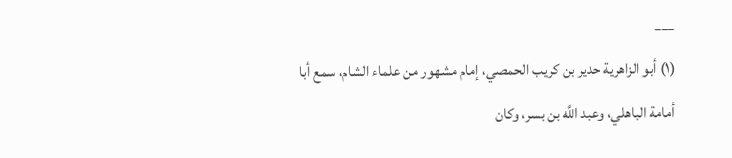___
(١) أبو الزاهرية حدير بن كريب الحمصي، إمام مشهور من علماء الشام، سمع أبا أمامة الباهلي، وعبد اللَّه بن بسر، وكان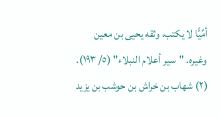أمِّيًّا لا يكتب، وثقه يحيى بن معين وغيره. "سير أعلام النبلاء" (٥/ ١٩٣).
(٢) شهاب بن خراش بن حوشب بن يزيد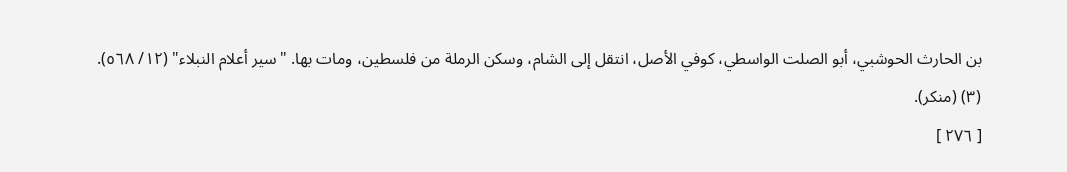بن الحارث الحوشبي، أبو الصلت الواسطي، كوفي الأصل، انتقل إلى الشام، وسكن الرملة من فلسطين، ومات بها. "سير أعلام النبلاء" (١٢/ ٥٦٨).
(٣) (منكر).
[ ٢٧٦ ]